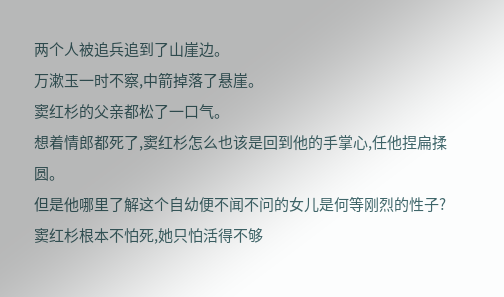两个人被追兵追到了山崖边。
万漱玉一时不察,中箭掉落了悬崖。
窦红杉的父亲都松了一口气。
想着情郎都死了,窦红杉怎么也该是回到他的手掌心,任他捏扁揉圆。
但是他哪里了解这个自幼便不闻不问的女儿是何等刚烈的性子?
窦红杉根本不怕死,她只怕活得不够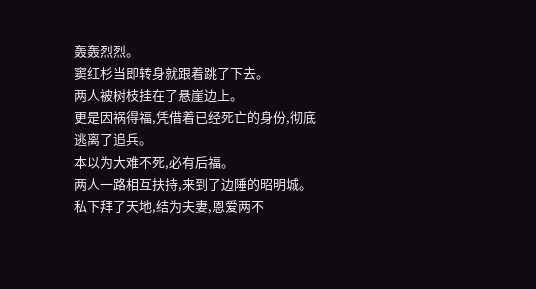轰轰烈烈。
窦红杉当即转身就跟着跳了下去。
两人被树枝挂在了悬崖边上。
更是因祸得福,凭借着已经死亡的身份,彻底逃离了追兵。
本以为大难不死,必有后福。
两人一路相互扶持,来到了边陲的昭明城。
私下拜了天地,结为夫妻,恩爱两不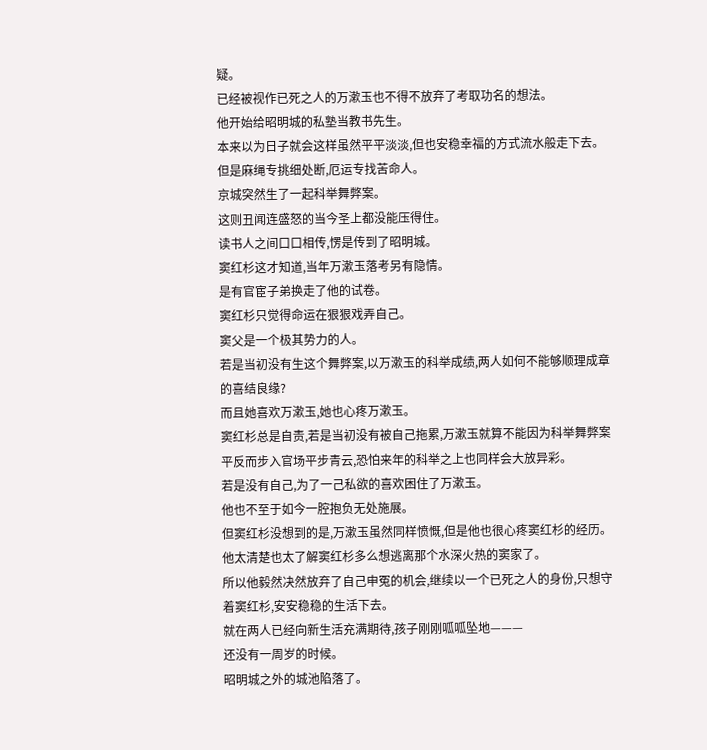疑。
已经被视作已死之人的万漱玉也不得不放弃了考取功名的想法。
他开始给昭明城的私塾当教书先生。
本来以为日子就会这样虽然平平淡淡,但也安稳幸福的方式流水般走下去。
但是麻绳专挑细处断,厄运专找苦命人。
京城突然生了一起科举舞弊案。
这则丑闻连盛怒的当今圣上都没能压得住。
读书人之间口口相传,愣是传到了昭明城。
窦红杉这才知道,当年万漱玉落考另有隐情。
是有官宦子弟换走了他的试卷。
窦红杉只觉得命运在狠狠戏弄自己。
窦父是一个极其势力的人。
若是当初没有生这个舞弊案,以万漱玉的科举成绩,两人如何不能够顺理成章的喜结良缘?
而且她喜欢万漱玉,她也心疼万漱玉。
窦红杉总是自责,若是当初没有被自己拖累,万漱玉就算不能因为科举舞弊案平反而步入官场平步青云,恐怕来年的科举之上也同样会大放异彩。
若是没有自己,为了一己私欲的喜欢困住了万漱玉。
他也不至于如今一腔抱负无处施展。
但窦红杉没想到的是,万漱玉虽然同样愤慨,但是他也很心疼窦红杉的经历。
他太清楚也太了解窦红杉多么想逃离那个水深火热的窦家了。
所以他毅然决然放弃了自己申冤的机会,继续以一个已死之人的身份,只想守着窦红杉,安安稳稳的生活下去。
就在两人已经向新生活充满期待,孩子刚刚呱呱坠地———
还没有一周岁的时候。
昭明城之外的城池陷落了。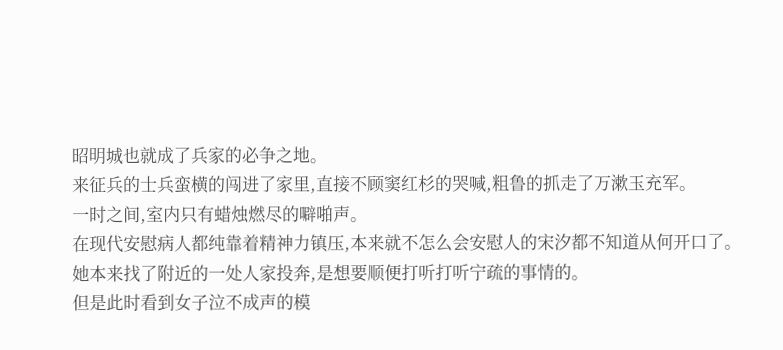昭明城也就成了兵家的必争之地。
来征兵的士兵蛮横的闯进了家里,直接不顾窦红杉的哭喊,粗鲁的抓走了万漱玉充军。
一时之间,室内只有蜡烛燃尽的噼啪声。
在现代安慰病人都纯靠着精神力镇压,本来就不怎么会安慰人的宋汐都不知道从何开口了。
她本来找了附近的一处人家投奔,是想要顺便打听打听宁疏的事情的。
但是此时看到女子泣不成声的模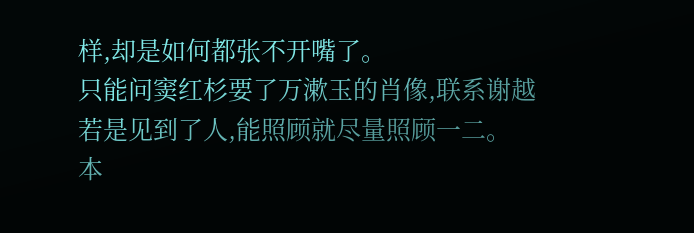样,却是如何都张不开嘴了。
只能问窦红杉要了万漱玉的肖像,联系谢越若是见到了人,能照顾就尽量照顾一二。
本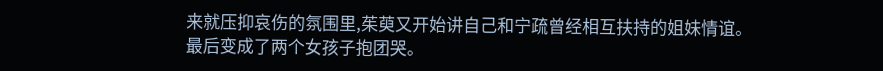来就压抑哀伤的氛围里,茱萸又开始讲自己和宁疏曾经相互扶持的姐妹情谊。
最后变成了两个女孩子抱团哭。